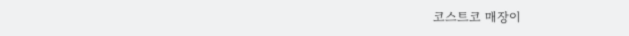코스트코 매장이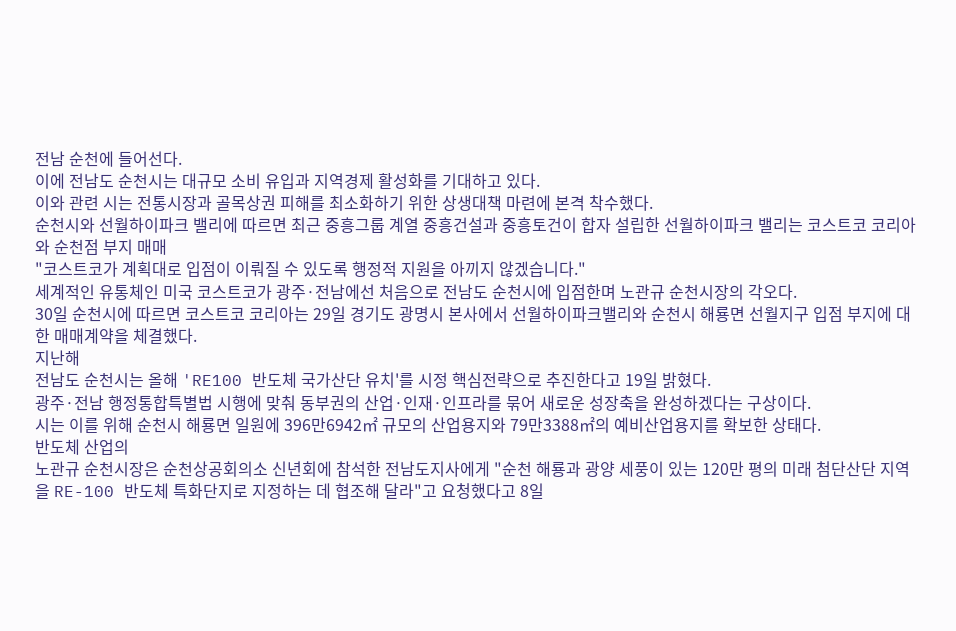전남 순천에 들어선다.
이에 전남도 순천시는 대규모 소비 유입과 지역경제 활성화를 기대하고 있다.
이와 관련 시는 전통시장과 골목상권 피해를 최소화하기 위한 상생대책 마련에 본격 착수했다.
순천시와 선월하이파크 밸리에 따르면 최근 중흥그룹 계열 중흥건설과 중흥토건이 합자 설립한 선월하이파크 밸리는 코스트코 코리아와 순천점 부지 매매
"코스트코가 계획대로 입점이 이뤄질 수 있도록 행정적 지원을 아끼지 않겠습니다."
세계적인 유통체인 미국 코스트코가 광주·전남에선 처음으로 전남도 순천시에 입점한며 노관규 순천시장의 각오다.
30일 순천시에 따르면 코스트코 코리아는 29일 경기도 광명시 본사에서 선월하이파크밸리와 순천시 해룡면 선월지구 입점 부지에 대한 매매계약을 체결했다.
지난해
전남도 순천시는 올해 'RE100 반도체 국가산단 유치'를 시정 핵심전략으로 추진한다고 19일 밝혔다.
광주·전남 행정통합특별법 시행에 맞춰 동부권의 산업·인재·인프라를 묶어 새로운 성장축을 완성하겠다는 구상이다.
시는 이를 위해 순천시 해룡면 일원에 396만6942㎡ 규모의 산업용지와 79만3388㎡의 예비산업용지를 확보한 상태다.
반도체 산업의
노관규 순천시장은 순천상공회의소 신년회에 참석한 전남도지사에게 "순천 해룡과 광양 세풍이 있는 120만 평의 미래 첨단산단 지역을 RE-100 반도체 특화단지로 지정하는 데 협조해 달라"고 요청했다고 8일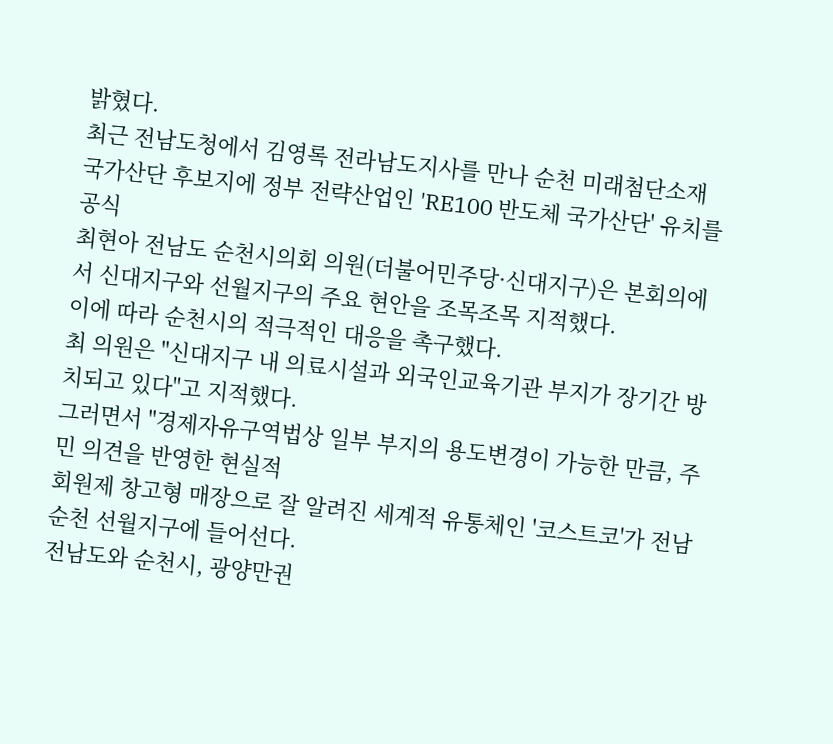밝혔다.
최근 전남도청에서 김영록 전라남도지사를 만나 순천 미래첨단소재 국가산단 후보지에 정부 전략산업인 'RE100 반도체 국가산단' 유치를 공식
최현아 전남도 순천시의회 의원(더불어민주당·신대지구)은 본회의에서 신대지구와 선월지구의 주요 현안을 조목조목 지적했다.
이에 따라 순천시의 적극적인 대응을 촉구했다.
최 의원은 "신대지구 내 의료시설과 외국인교육기관 부지가 장기간 방치되고 있다"고 지적했다.
그러면서 "경제자유구역법상 일부 부지의 용도변경이 가능한 만큼, 주민 의견을 반영한 현실적
회원제 창고형 매장으로 잘 알려진 세계적 유통체인 '코스트코'가 전남 순천 선월지구에 들어선다.
전남도와 순천시, 광양만권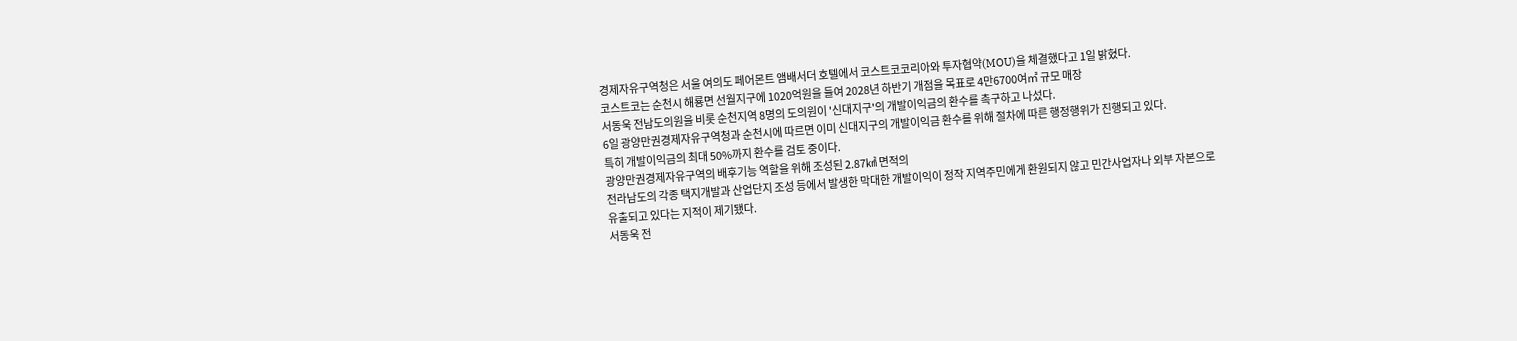경제자유구역청은 서울 여의도 페어몬트 앰배서더 호텔에서 코스트코코리아와 투자협약(MOU)을 체결했다고 1일 밝혔다.
코스트코는 순천시 해룡면 선월지구에 1020억원을 들여 2028년 하반기 개점을 목표로 4만6700여㎡ 규모 매장
서동욱 전남도의원을 비롯 순천지역 8명의 도의원이 '신대지구'의 개발이익금의 환수를 촉구하고 나섰다.
6일 광양만권경제자유구역청과 순천시에 따르면 이미 신대지구의 개발이익금 환수를 위해 절차에 따른 행정행위가 진행되고 있다.
특히 개발이익금의 최대 50%까지 환수를 검토 중이다.
광양만권경제자유구역의 배후기능 역할을 위해 조성된 2.87㎢ 면적의
전라남도의 각종 택지개발과 산업단지 조성 등에서 발생한 막대한 개발이익이 정작 지역주민에게 환원되지 않고 민간사업자나 외부 자본으로 유출되고 있다는 지적이 제기됐다.
서동욱 전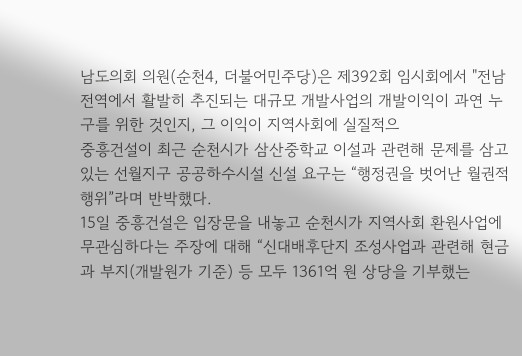남도의회 의원(순천4, 더불어민주당)은 제392회 임시회에서 "전남 전역에서 활발히 추진되는 대규모 개발사업의 개발이익이 과연 누구를 위한 것인지, 그 이익이 지역사회에 실질적으
중흥건설이 최근 순천시가 삼산중학교 이설과 관련해 문제를 삼고 있는 선월지구 공공하수시설 신설 요구는 “행정권을 벗어난 월권적 행위”라며 반박했다.
15일 중흥건설은 입장문을 내놓고 순천시가 지역사회 환원사업에 무관심하다는 주장에 대해 “신대배후단지 조성사업과 관련해 현금과 부지(개발원가 기준) 등 모두 1361억 원 상당을 기부했는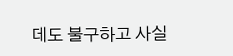데도 불구하고 사실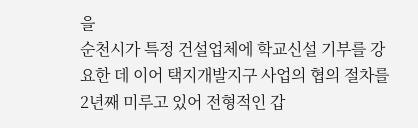을
순천시가 특정 건설업체에 학교신설 기부를 강요한 데 이어 택지개발지구 사업의 협의 절차를 2년째 미루고 있어 전형적인 갑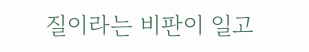질이라는 비판이 일고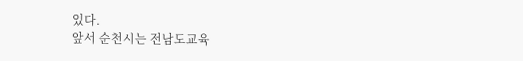있다.
앞서 순천시는 전남도교육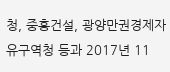청, 중흥건설, 광양만권경제자유구역청 등과 2017년 11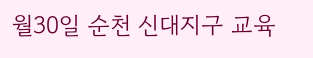월30일 순천 신대지구 교육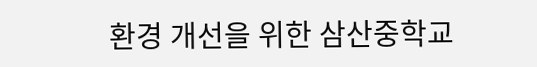환경 개선을 위한 삼산중학교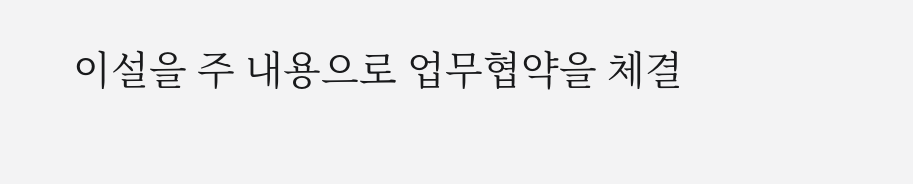이설을 주 내용으로 업무협약을 체결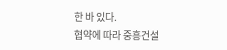한 바 있다.
협약에 따라 중흥건설